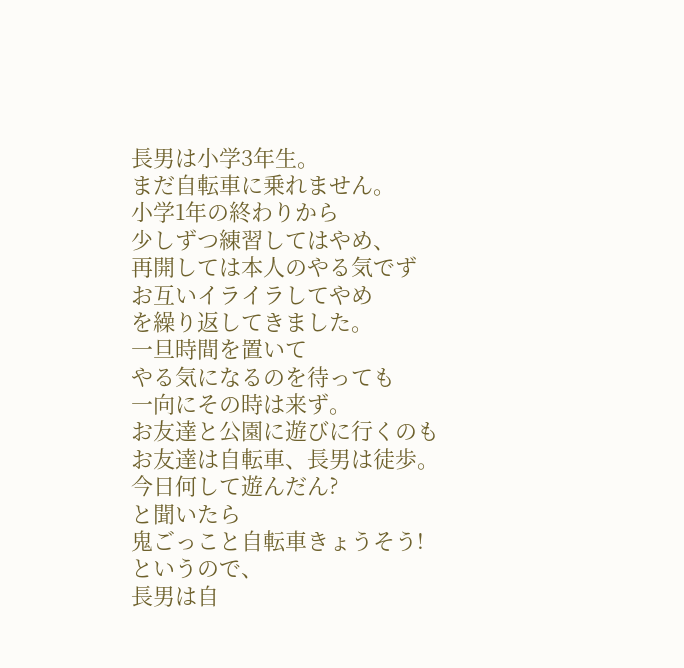長男は小学3年生。
まだ自転車に乗れません。
小学1年の終わりから
少しずつ練習してはやめ、
再開しては本人のやる気でず
お互いイライラしてやめ
を繰り返してきました。
一旦時間を置いて
やる気になるのを待っても
一向にその時は来ず。
お友達と公園に遊びに行くのも
お友達は自転車、長男は徒歩。
今日何して遊んだん?
と聞いたら
鬼ごっこと自転車きょうそう!
というので、
長男は自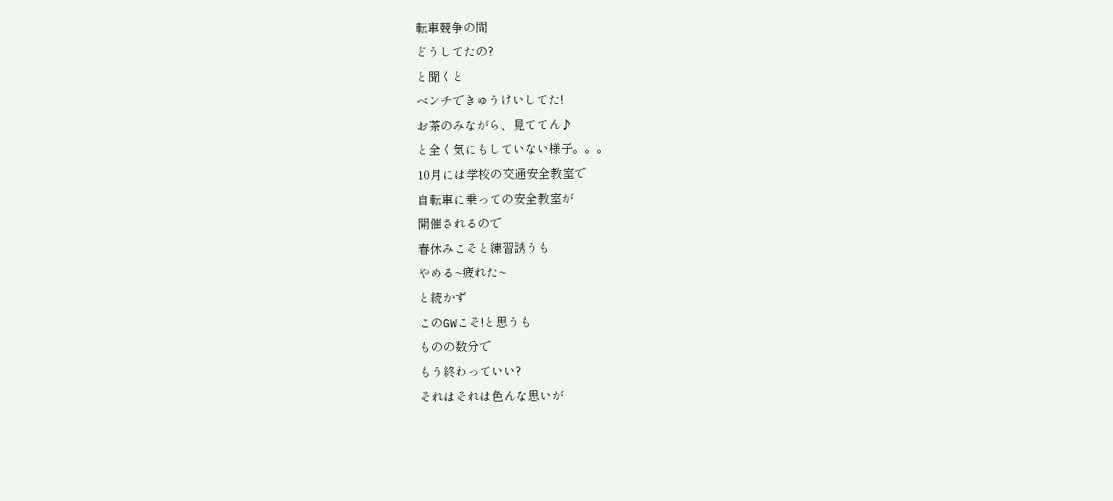転車競争の間
どうしてたの?
と聞くと
ベンチできゅうけいしてた!
お茶のみながら、見ててん♪
と全く気にもしていない様子。。。
10月には学校の交通安全教室で
自転車に乗っての安全教室が
開催されるので
春休みこそと練習誘うも
やめる~疲れた~
と続かず
このGWこそ!と思うも
ものの数分で
もう終わっていい?
それはそれは色んな思いが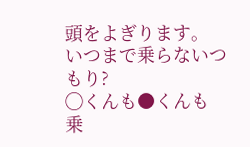頭をよぎります。
いつまで乗らないつもり?
◯くんも●くんも
乗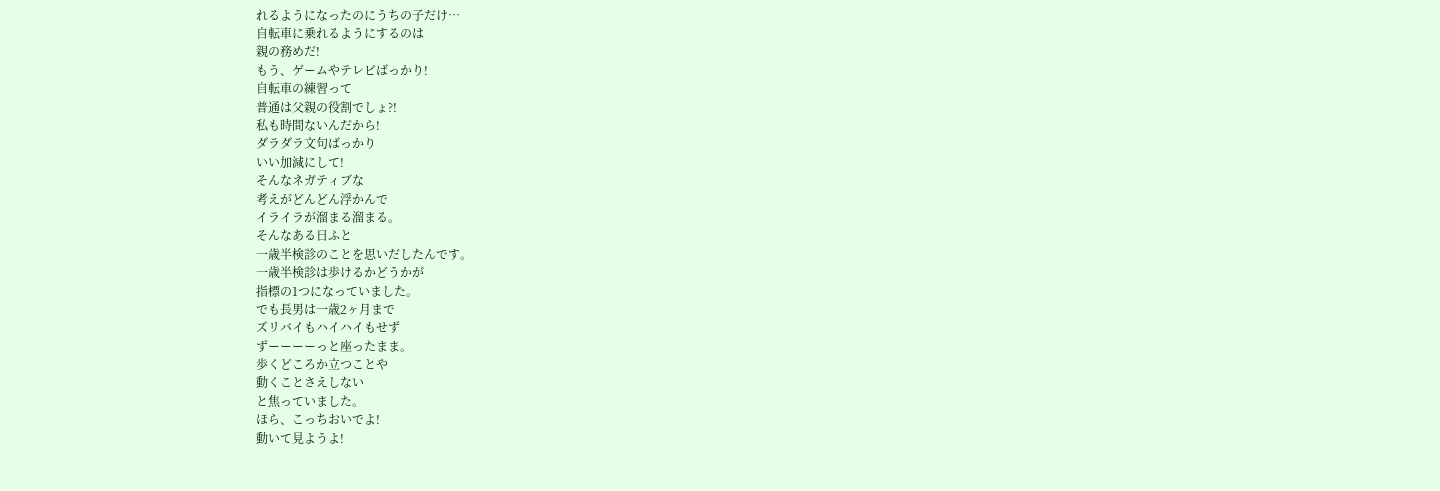れるようになったのにうちの子だけ…
自転車に乗れるようにするのは
親の務めだ!
もう、ゲームやテレビばっかり!
自転車の練習って
普通は父親の役割でしょ?!
私も時間ないんだから!
ダラダラ文句ばっかり
いい加減にして!
そんなネガティブな
考えがどんどん浮かんで
イライラが溜まる溜まる。
そんなある日ふと
一歳半検診のことを思いだしたんです。
一歳半検診は歩けるかどうかが
指標の1つになっていました。
でも長男は一歳2ヶ月まで
ズリバイもハイハイもせず
ずーーーーっと座ったまま。
歩くどころか立つことや
動くことさえしない
と焦っていました。
ほら、こっちおいでよ!
動いて見ようよ!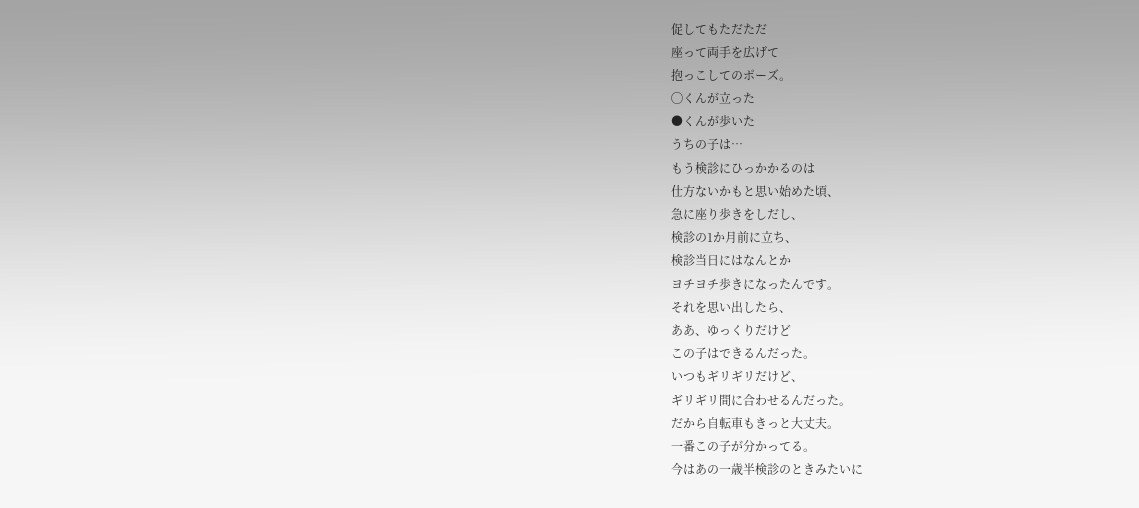促してもただただ
座って両手を広げて
抱っこしてのポーズ。
◯くんが立った
●くんが歩いた
うちの子は…
もう検診にひっかかるのは
仕方ないかもと思い始めた頃、
急に座り歩きをしだし、
検診の1か月前に立ち、
検診当日にはなんとか
ヨチヨチ歩きになったんです。
それを思い出したら、
ああ、ゆっくりだけど
この子はできるんだった。
いつもギリギリだけど、
ギリギリ間に合わせるんだった。
だから自転車もきっと大丈夫。
一番この子が分かってる。
今はあの一歳半検診のときみたいに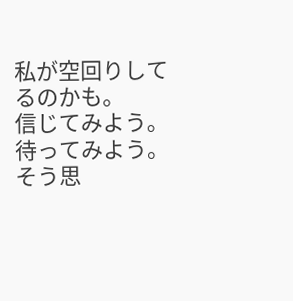私が空回りしてるのかも。
信じてみよう。
待ってみよう。
そう思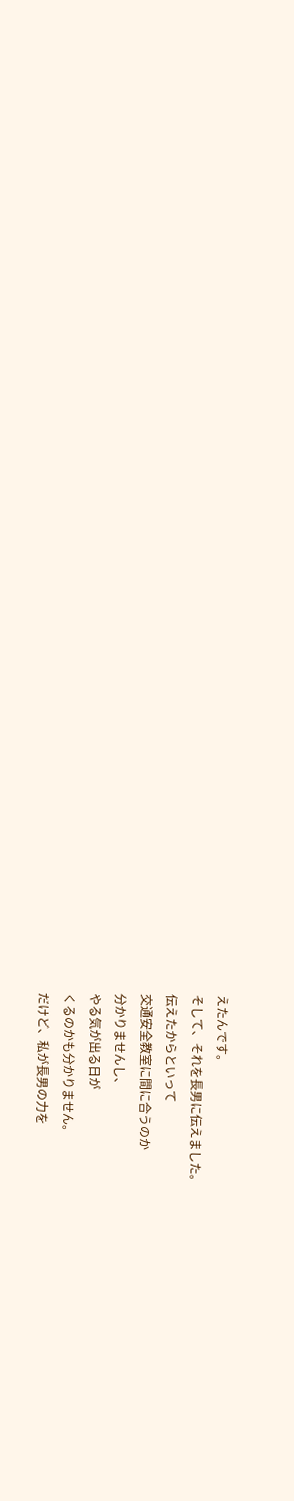えたんです。
そして、それを長男に伝えました。
伝えたからといって
交通安全教室に間に合うのか
分かりませんし、
やる気が出る日が
くるのかも分かりません。
だけど、私が長男の力を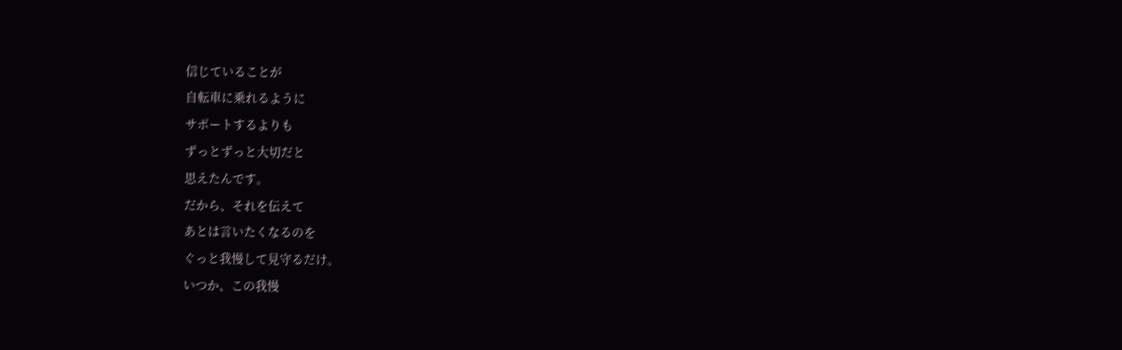信じていることが
自転車に乗れるように
サポートするよりも
ずっとずっと大切だと
思えたんです。
だから、それを伝えて
あとは言いたくなるのを
ぐっと我慢して見守るだけ。
いつか、この我慢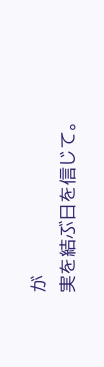が
実を結ぶ日を信じて。